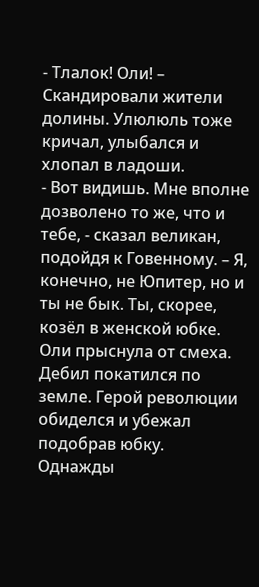- Тлалок! Оли! – Скандировали жители долины. Улюлюль тоже кричал, улыбался и хлопал в ладоши.
- Вот видишь. Мне вполне дозволено то же, что и тебе, - сказал великан, подойдя к Говенному. – Я, конечно, не Юпитер, но и ты не бык. Ты, скорее, козёл в женской юбке.
Оли прыснула от смеха. Дебил покатился по земле. Герой революции обиделся и убежал подобрав юбку.
Однажды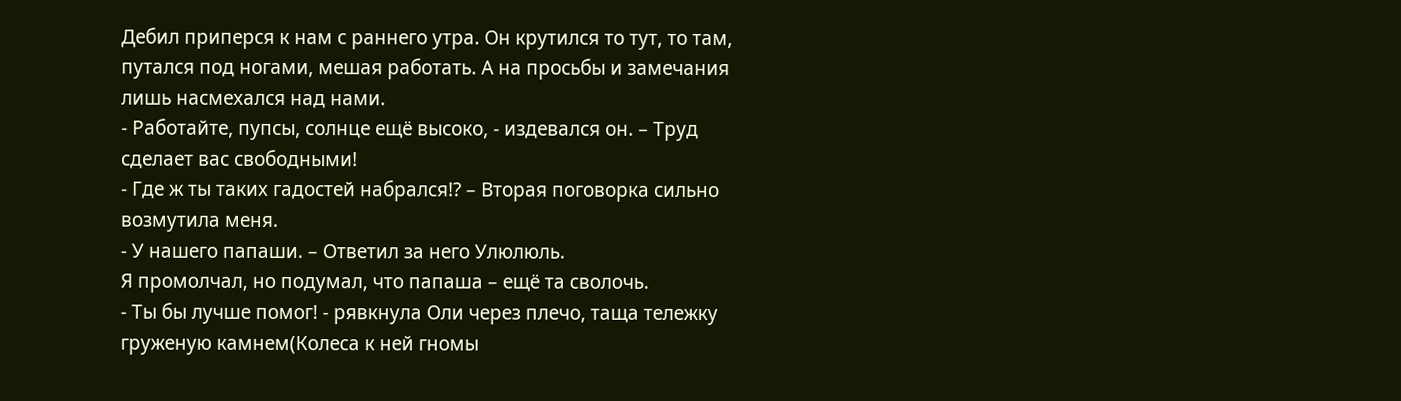Дебил приперся к нам с раннего утра. Он крутился то тут, то там, путался под ногами, мешая работать. А на просьбы и замечания лишь насмехался над нами.
- Работайте, пупсы, солнце ещё высоко, - издевался он. – Труд сделает вас свободными!
- Где ж ты таких гадостей набрался!? – Вторая поговорка сильно возмутила меня.
- У нашего папаши. – Ответил за него Улюлюль.
Я промолчал, но подумал, что папаша – ещё та сволочь.
- Ты бы лучше помог! - рявкнула Оли через плечо, таща тележку груженую камнем(Колеса к ней гномы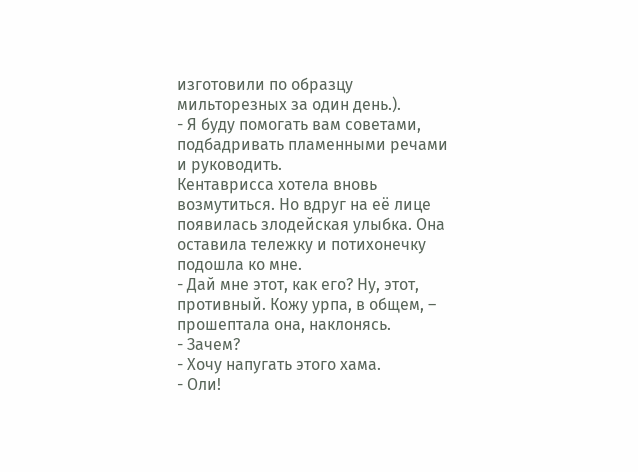изготовили по образцу мильторезных за один день.).
- Я буду помогать вам советами, подбадривать пламенными речами и руководить.
Кентаврисса хотела вновь возмутиться. Но вдруг на её лице появилась злодейская улыбка. Она оставила тележку и потихонечку подошла ко мне.
- Дай мне этот, как его? Ну, этот, противный. Кожу урпа, в общем, – прошептала она, наклонясь.
- Зачем?
- Хочу напугать этого хама.
- Оли!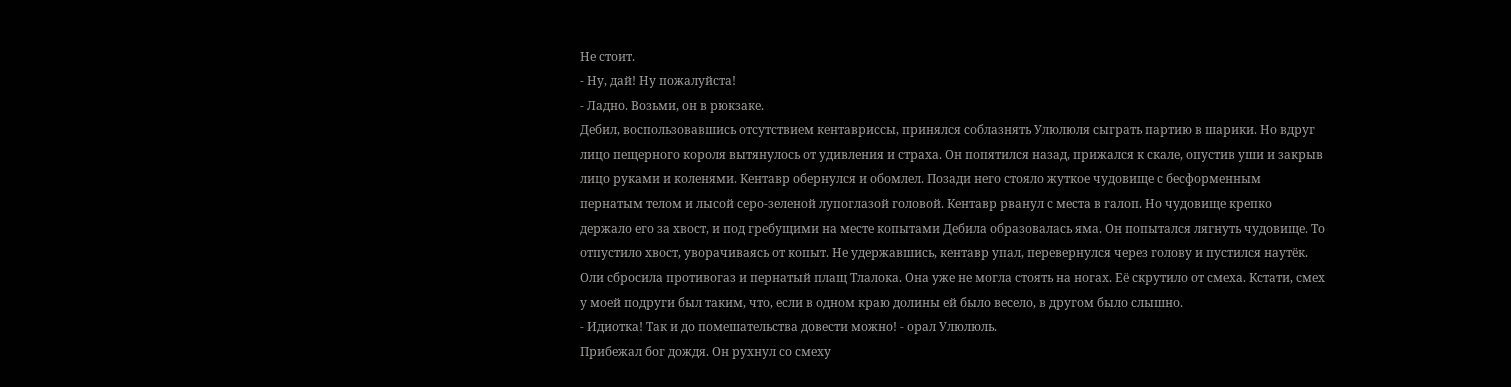Не стоит.
- Ну, дай! Ну пожалуйста!
- Ладно. Возьми, он в рюкзаке.
Дебил, воспользовавшись отсутствием кентавриссы, принялся соблазнять Улюлюля сыграть партию в шарики. Но вдруг лицо пещерного короля вытянулось от удивления и страха. Он попятился назад, прижался к скале, опустив уши и закрыв лицо руками и коленями. Кентавр обернулся и обомлел. Позади него стояло жуткое чудовище с бесформенным пернатым телом и лысой серо-зеленой лупоглазой головой. Кентавр рванул с места в галоп. Но чудовище крепко держало его за хвост, и под гребущими на месте копытами Дебила образовалась яма. Он попытался лягнуть чудовище. То отпустило хвост, уворачиваясь от копыт. Не удержавшись, кентавр упал, перевернулся через голову и пустился наутёк. Оли сбросила противогаз и пернатый плащ Тлалока. Она уже не могла стоять на ногах. Её скрутило от смеха. Кстати, смех у моей подруги был таким, что, если в одном краю долины ей было весело, в другом было слышно.
- Идиотка! Так и до помешательства довести можно! - орал Улюлюль.
Прибежал бог дождя. Он рухнул со смеху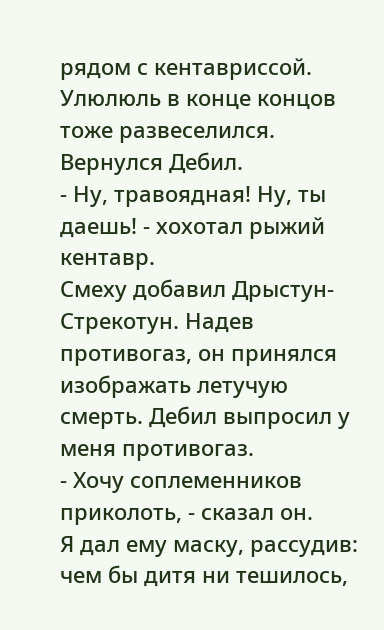рядом с кентавриссой. Улюлюль в конце концов тоже развеселился. Вернулся Дебил.
- Ну, травоядная! Ну, ты даешь! - хохотал рыжий кентавр.
Смеху добавил Дрыстун-Стрекотун. Надев противогаз, он принялся изображать летучую смерть. Дебил выпросил у меня противогаз.
- Хочу соплеменников приколоть, - сказал он.
Я дал ему маску, рассудив: чем бы дитя ни тешилось,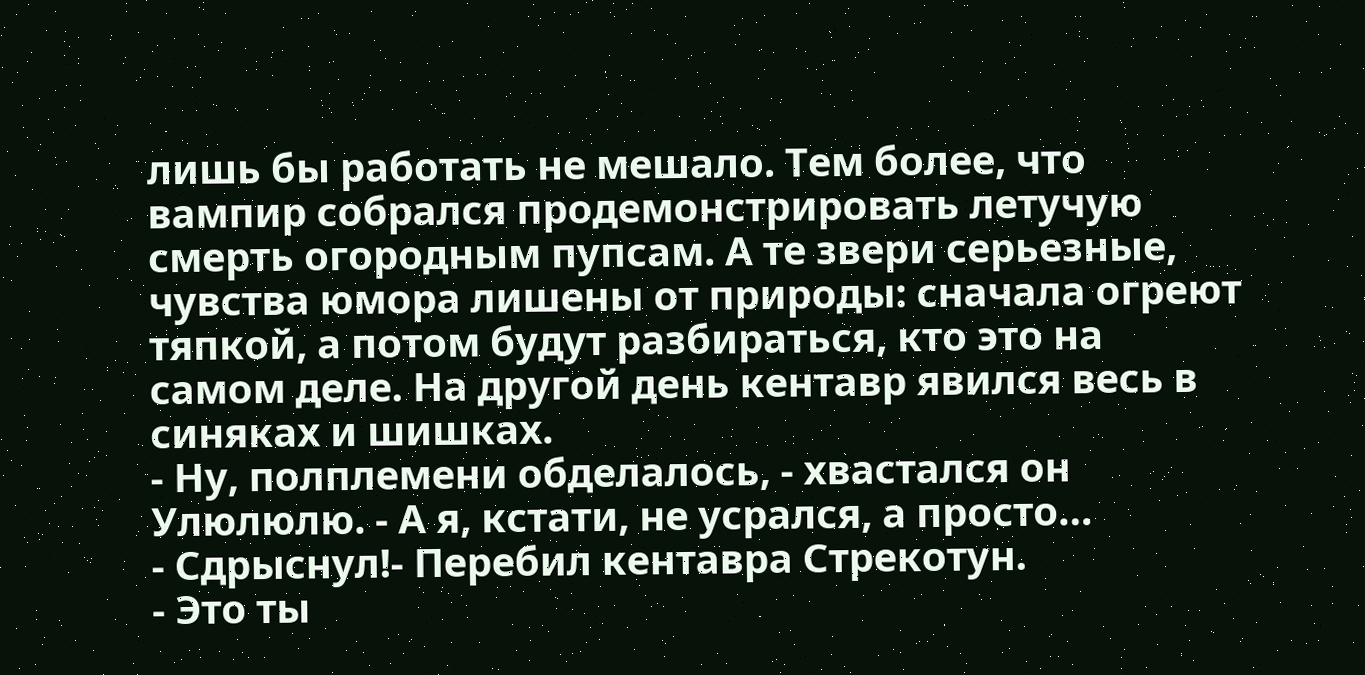лишь бы работать не мешало. Тем более, что вампир собрался продемонстрировать летучую смерть огородным пупсам. А те звери серьезные, чувства юмора лишены от природы: сначала огреют тяпкой, а потом будут разбираться, кто это на самом деле. На другой день кентавр явился весь в синяках и шишках.
- Ну, полплемени обделалось, - хвастался он Улюлюлю. - А я, кстати, не усрался, а просто…
- Сдрыснул!- Перебил кентавра Стрекотун.
- Это ты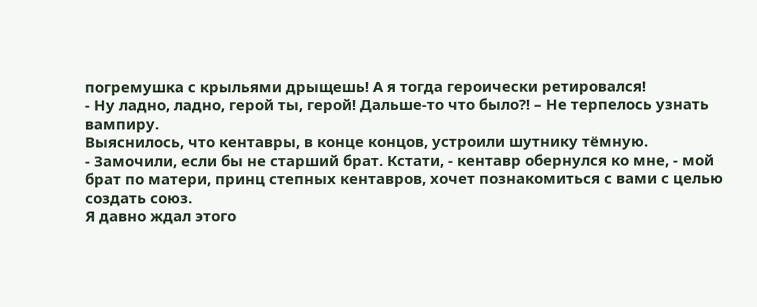погремушка с крыльями дрыщешь! А я тогда героически ретировался!
- Ну ладно, ладно, герой ты, герой! Дальше-то что было?! – Не терпелось узнать вампиру.
Выяснилось, что кентавры, в конце концов, устроили шутнику тёмную.
- Замочили, если бы не старший брат. Кстати, - кентавр обернулся ко мне, - мой брат по матери, принц степных кентавров, хочет познакомиться с вами с целью создать союз.
Я давно ждал этого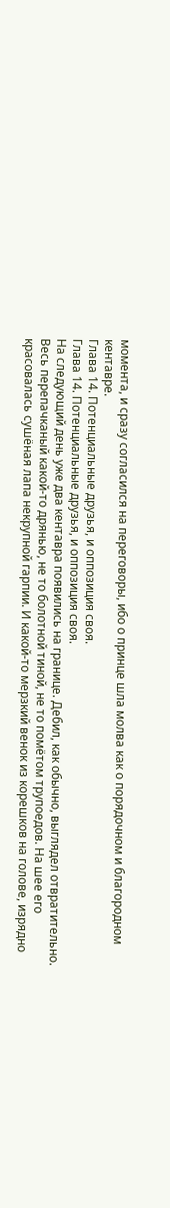момента, и сразу согласился на переговоры, ибо о принце шла молва как о порядочном и благородном кентавре.
Глава 14. Потенциальные друзья, и оппозиция своя.
Глава 14. Потенциальные друзья, и оппозиция своя.
На следующий день уже два кентавра появились на границе. Дебил, как обычно, выглядел отвратительно. Весь перепачканый какой-то дрянью, не то болотной тиной, не то помётом трупоедов. На шее его красовалась сушёная лапа некрупной гарпии. И какой-то мерзкий венок из корешков на голове, изрядно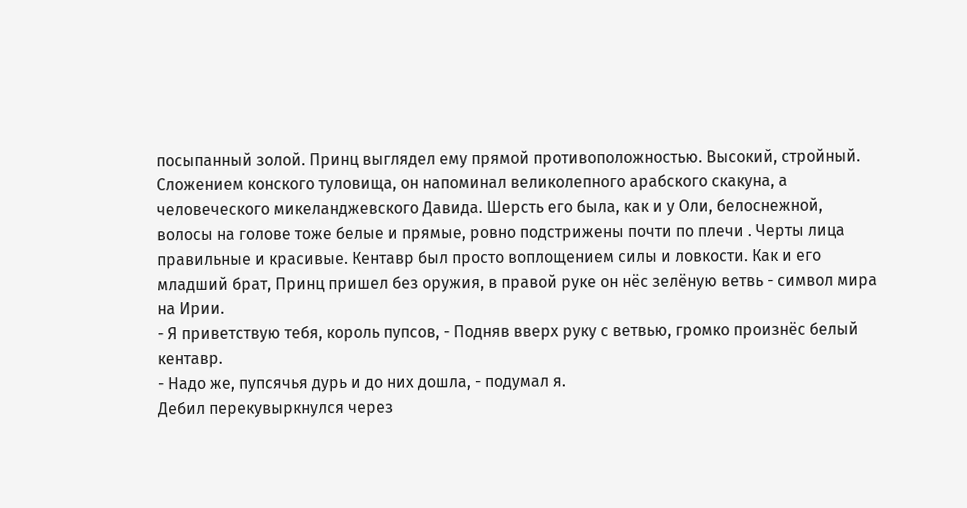посыпанный золой. Принц выглядел ему прямой противоположностью. Высокий, стройный. Сложением конского туловища, он напоминал великолепного арабского скакуна, а человеческого микеланджевского Давида. Шерсть его была, как и у Оли, белоснежной, волосы на голове тоже белые и прямые, ровно подстрижены почти по плечи . Черты лица правильные и красивые. Кентавр был просто воплощением силы и ловкости. Как и его младший брат, Принц пришел без оружия, в правой руке он нёс зелёную ветвь - символ мира на Ирии.
- Я приветствую тебя, король пупсов, - Подняв вверх руку с ветвью, громко произнёс белый кентавр.
- Надо же, пупсячья дурь и до них дошла, - подумал я.
Дебил перекувыркнулся через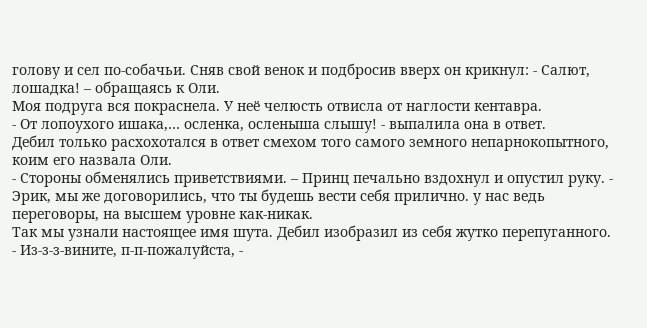голову и сел по-собачьи. Сняв свой венок и подбросив вверх он крикнул: - Салют, лошадка! – обращаясь к Оли.
Моя подруга вся покраснела. У неё челюсть отвисла от наглости кентавра.
- От лопоухого ишака,… осленка, осленыша слышу! - выпалила она в ответ.
Дебил только расхохотался в ответ смехом того самого земного непарнокопытного, коим его назвала Оли.
- Стороны обменялись приветствиями. – Принц печально вздохнул и опустил руку. - Эрик, мы же договорились, что ты будешь вести себя прилично. у нас ведь переговоры, на высшем уровне как-никак.
Так мы узнали настоящее имя шута. Дебил изобразил из себя жутко перепуганного.
- Из-з-з-вините, п-п-пожалуйста, -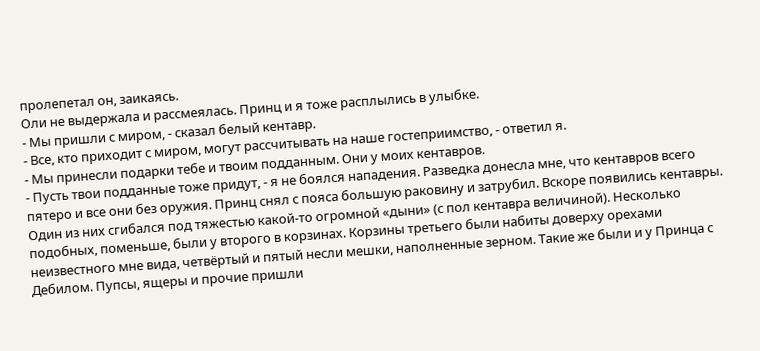пролепетал он, заикаясь.
Оли не выдержала и рассмеялась. Принц и я тоже расплылись в улыбке.
- Мы пришли с миром, - сказал белый кентавр.
- Все, кто приходит с миром, могут рассчитывать на наше гостеприимство, - ответил я.
- Мы принесли подарки тебе и твоим подданным. Они у моих кентавров.
- Пусть твои подданные тоже придут, - я не боялся нападения. Разведка донесла мне, что кентавров всего пятеро и все они без оружия. Принц снял с пояса большую раковину и затрубил. Вскоре появились кентавры. Один из них сгибался под тяжестью какой-то огромной «дыни» (с пол кентавра величиной). Несколько подобных, поменьше, были у второго в корзинах. Корзины третьего были набиты доверху орехами неизвестного мне вида, четвёртый и пятый несли мешки, наполненные зерном. Такие же были и у Принца с Дебилом. Пупсы, ящеры и прочие пришли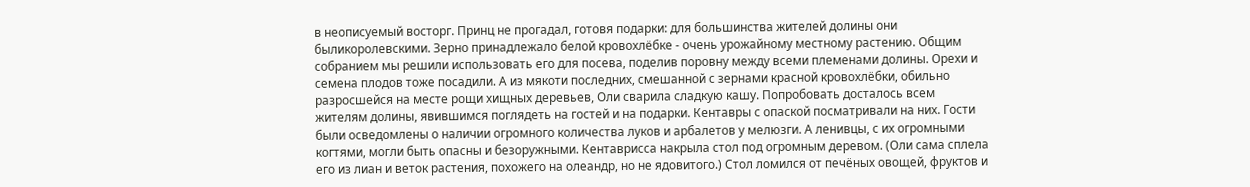в неописуемый восторг. Принц не прогадал, готовя подарки: для большинства жителей долины они быликоролевскими. Зерно принадлежало белой кровохлёбке - очень урожайному местному растению. Общим собранием мы решили использовать его для посева, поделив поровну между всеми племенами долины. Орехи и семена плодов тоже посадили. А из мякоти последних, смешанной с зернами красной кровохлёбки, обильно разросшейся на месте рощи хищных деревьев, Оли сварила сладкую кашу. Попробовать досталось всем жителям долины, явившимся поглядеть на гостей и на подарки. Кентавры с опаской посматривали на них. Гости были осведомлены о наличии огромного количества луков и арбалетов у мелюзги. А ленивцы, с их огромными когтями, могли быть опасны и безоружными. Кентаврисса накрыла стол под огромным деревом. (Оли сама сплела его из лиан и веток растения, похожего на олеандр, но не ядовитого.) Стол ломился от печёных овощей, фруктов и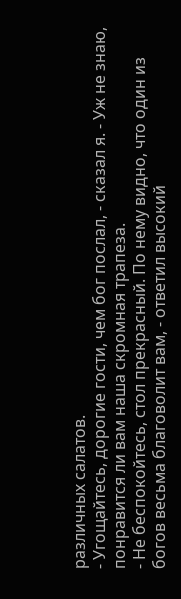различных салатов.
- Угощайтесь, дорогие гости, чем бог послал, - сказал я. - Уж не знаю, понравится ли вам наша скромная трапеза.
- Не беспокойтесь, стол прекрасный. По нему видно, что один из богов весьма благоволит вам, - ответил высокий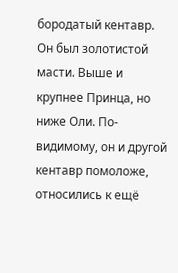бородатый кентавр. Он был золотистой масти. Выше и крупнее Принца, но ниже Оли. По-видимому, он и другой кентавр помоложе, относились к ещё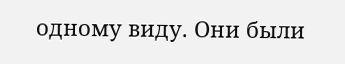одному виду. Они были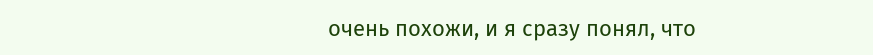очень похожи, и я сразу понял, что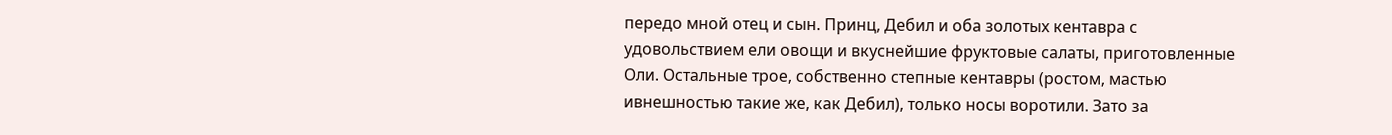передо мной отец и сын. Принц, Дебил и оба золотых кентавра с удовольствием ели овощи и вкуснейшие фруктовые салаты, приготовленные Оли. Остальные трое, собственно степные кентавры (ростом, мастью ивнешностью такие же, как Дебил), только носы воротили. Зато за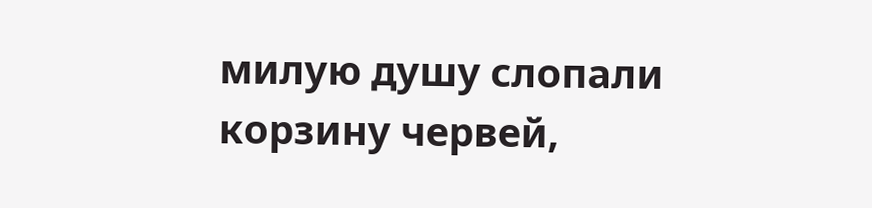милую душу слопали корзину червей,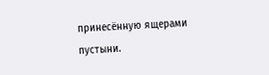принесённую ящерами пустыни.